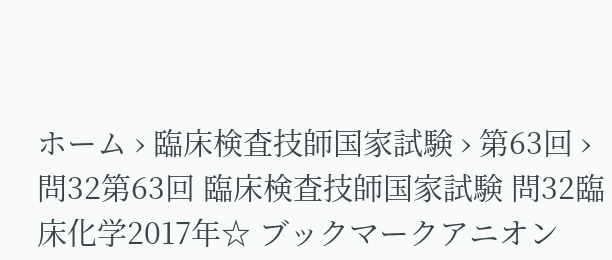ホーム › 臨床検査技師国家試験 › 第63回 › 問32第63回 臨床検査技師国家試験 問32臨床化学2017年☆ ブックマークアニオン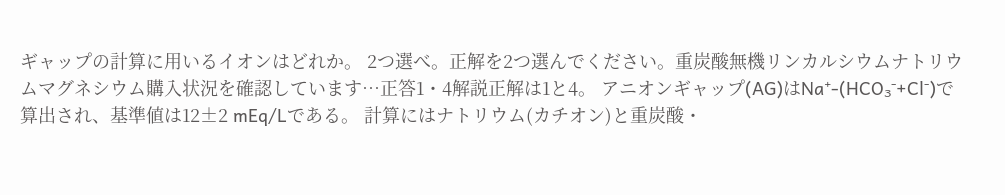ギャップの計算に用いるイオンはどれか。 2つ選べ。正解を2つ選んでください。重炭酸無機リンカルシウムナトリウムマグネシウム購入状況を確認しています…正答1・4解説正解は1と4。 アニオンギャップ(AG)はNa⁺-(HCO₃⁻+Cl⁻)で算出され、基準値は12±2 mEq/Lである。 計算にはナトリウム(カチオン)と重炭酸・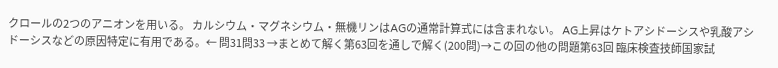クロールの2つのアニオンを用いる。 カルシウム・マグネシウム・無機リンはAGの通常計算式には含まれない。 AG上昇はケトアシドーシスや乳酸アシドーシスなどの原因特定に有用である。← 問31問33 →まとめて解く第63回を通しで解く(200問)→この回の他の問題第63回 臨床検査技師国家試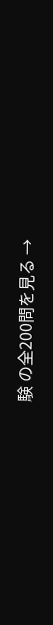験 の全200問を見る →